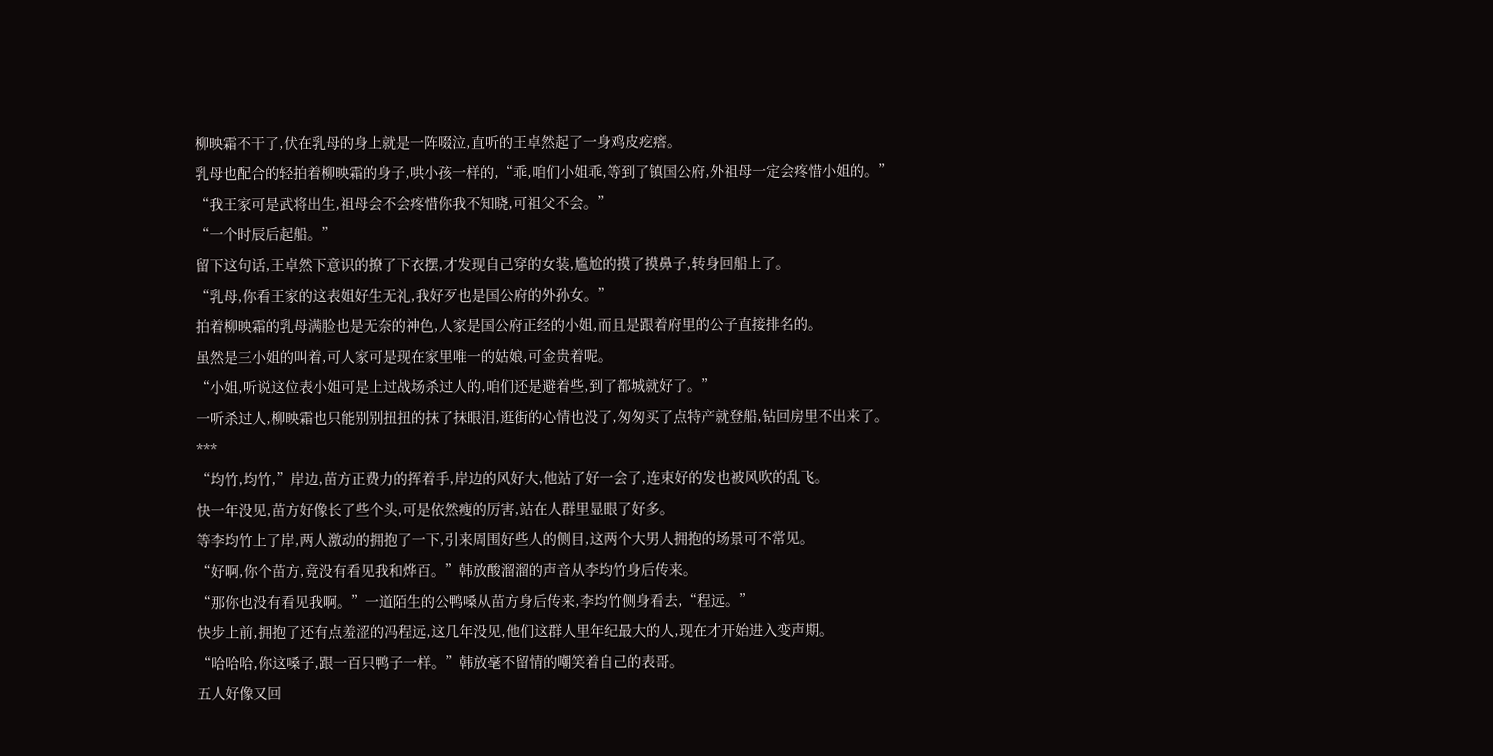柳映霜不干了,伏在乳母的身上就是一阵啜泣,直听的王卓然起了一身鸡皮疙瘩。
乳母也配合的轻拍着柳映霜的身子,哄小孩一样的,“乖,咱们小姐乖,等到了镇国公府,外祖母一定会疼惜小姐的。”
“我王家可是武将出生,祖母会不会疼惜你我不知晓,可祖父不会。”
“一个时辰后起船。”
留下这句话,王卓然下意识的撩了下衣摆,才发现自己穿的女装,尴尬的摸了摸鼻子,转身回船上了。
“乳母,你看王家的这表姐好生无礼,我好歹也是国公府的外孙女。”
拍着柳映霜的乳母满脸也是无奈的神色,人家是国公府正经的小姐,而且是跟着府里的公子直接排名的。
虽然是三小姐的叫着,可人家可是现在家里唯一的姑娘,可金贵着呢。
“小姐,听说这位表小姐可是上过战场杀过人的,咱们还是避着些,到了都城就好了。”
一听杀过人,柳映霜也只能别别扭扭的抹了抹眼泪,逛街的心情也没了,匆匆买了点特产就登船,钻回房里不出来了。
***
“均竹,均竹,”岸边,苗方正费力的挥着手,岸边的风好大,他站了好一会了,连束好的发也被风吹的乱飞。
快一年没见,苗方好像长了些个头,可是依然瘦的厉害,站在人群里显眼了好多。
等李均竹上了岸,两人激动的拥抱了一下,引来周围好些人的侧目,这两个大男人拥抱的场景可不常见。
“好啊,你个苗方,竟没有看见我和烨百。”韩放酸溜溜的声音从李均竹身后传来。
“那你也没有看见我啊。”一道陌生的公鸭嗓从苗方身后传来,李均竹侧身看去,“程远。”
快步上前,拥抱了还有点羞涩的冯程远,这几年没见,他们这群人里年纪最大的人,现在才开始进入变声期。
“哈哈哈,你这嗓子,跟一百只鸭子一样。”韩放毫不留情的嘲笑着自己的表哥。
五人好像又回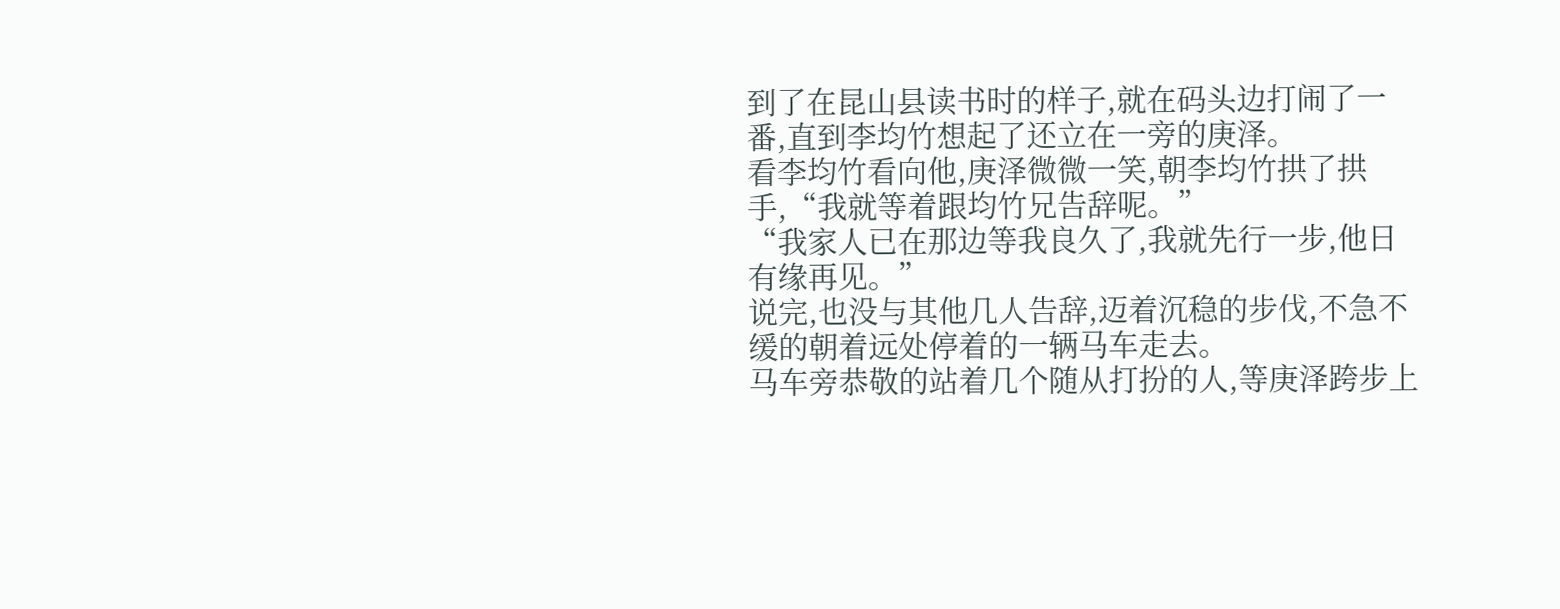到了在昆山县读书时的样子,就在码头边打闹了一番,直到李均竹想起了还立在一旁的庚泽。
看李均竹看向他,庚泽微微一笑,朝李均竹拱了拱手,“我就等着跟均竹兄告辞呢。”
“我家人已在那边等我良久了,我就先行一步,他日有缘再见。”
说完,也没与其他几人告辞,迈着沉稳的步伐,不急不缓的朝着远处停着的一辆马车走去。
马车旁恭敬的站着几个随从打扮的人,等庚泽跨步上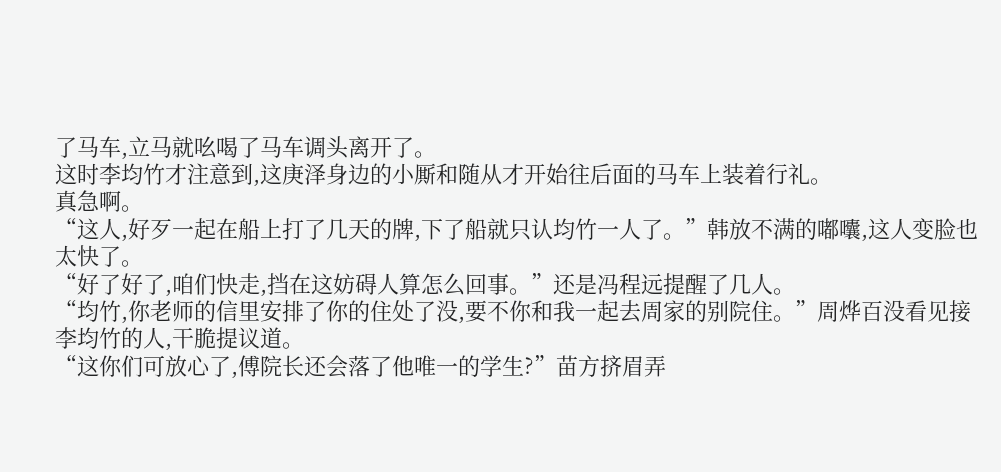了马车,立马就吆喝了马车调头离开了。
这时李均竹才注意到,这庚泽身边的小厮和随从才开始往后面的马车上装着行礼。
真急啊。
“这人,好歹一起在船上打了几天的牌,下了船就只认均竹一人了。”韩放不满的嘟囔,这人变脸也太快了。
“好了好了,咱们快走,挡在这妨碍人算怎么回事。”还是冯程远提醒了几人。
“均竹,你老师的信里安排了你的住处了没,要不你和我一起去周家的别院住。”周烨百没看见接李均竹的人,干脆提议道。
“这你们可放心了,傅院长还会落了他唯一的学生?”苗方挤眉弄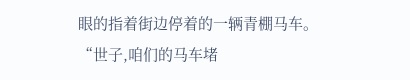眼的指着街边停着的一辆青棚马车。
“世子,咱们的马车堵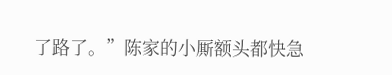了路了。”陈家的小厮额头都快急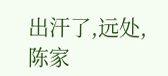出汗了,远处,陈家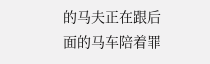的马夫正在跟后面的马车陪着罪